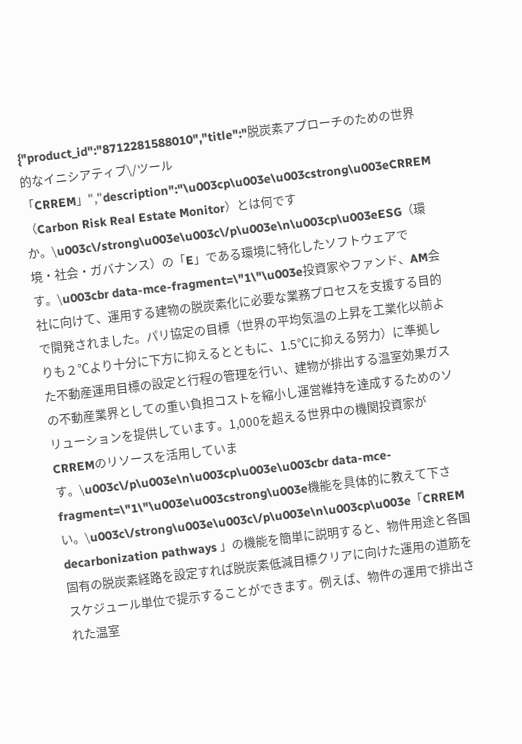{"product_id":"8712281588010","title":"脱炭素アプローチのための世界的なイニシアティブ\/ツール「CRREM」","description":"\u003cp\u003e\u003cstrong\u003eCRREM（Carbon Risk Real Estate Monitor）とは何ですか。\u003c\/strong\u003e\u003c\/p\u003e\n\u003cp\u003eESG（環境・社会・ガバナンス）の「E」である環境に特化したソフトウェアです。\u003cbr data-mce-fragment=\"1\"\u003e投資家やファンド、AM会社に向けて、運用する建物の脱炭素化に必要な業務プロセスを支援する目的で開発されました。パリ協定の目標（世界の平均気温の上昇を工業化以前よりも２℃より十分に下方に抑えるとともに、1.5℃に抑える努力）に準拠した不動産運用目標の設定と行程の管理を行い、建物が排出する温室効果ガスの不動産業界としての重い負担コストを縮小し運営維持を達成するためのソリューションを提供しています。1,000を超える世界中の機関投資家がCRREMのリソースを活用しています。\u003c\/p\u003e\n\u003cp\u003e\u003cbr data-mce-fragment=\"1\"\u003e\u003cstrong\u003e機能を具体的に教えて下さい。\u003c\/strong\u003e\u003c\/p\u003e\n\u003cp\u003e「CRREM decarbonization pathways 」の機能を簡単に説明すると、物件用途と各国固有の脱炭素経路を設定すれば脱炭素低減目標クリアに向けた運用の道筋をスケジュール単位で提示することができます。例えば、物件の運用で排出された温室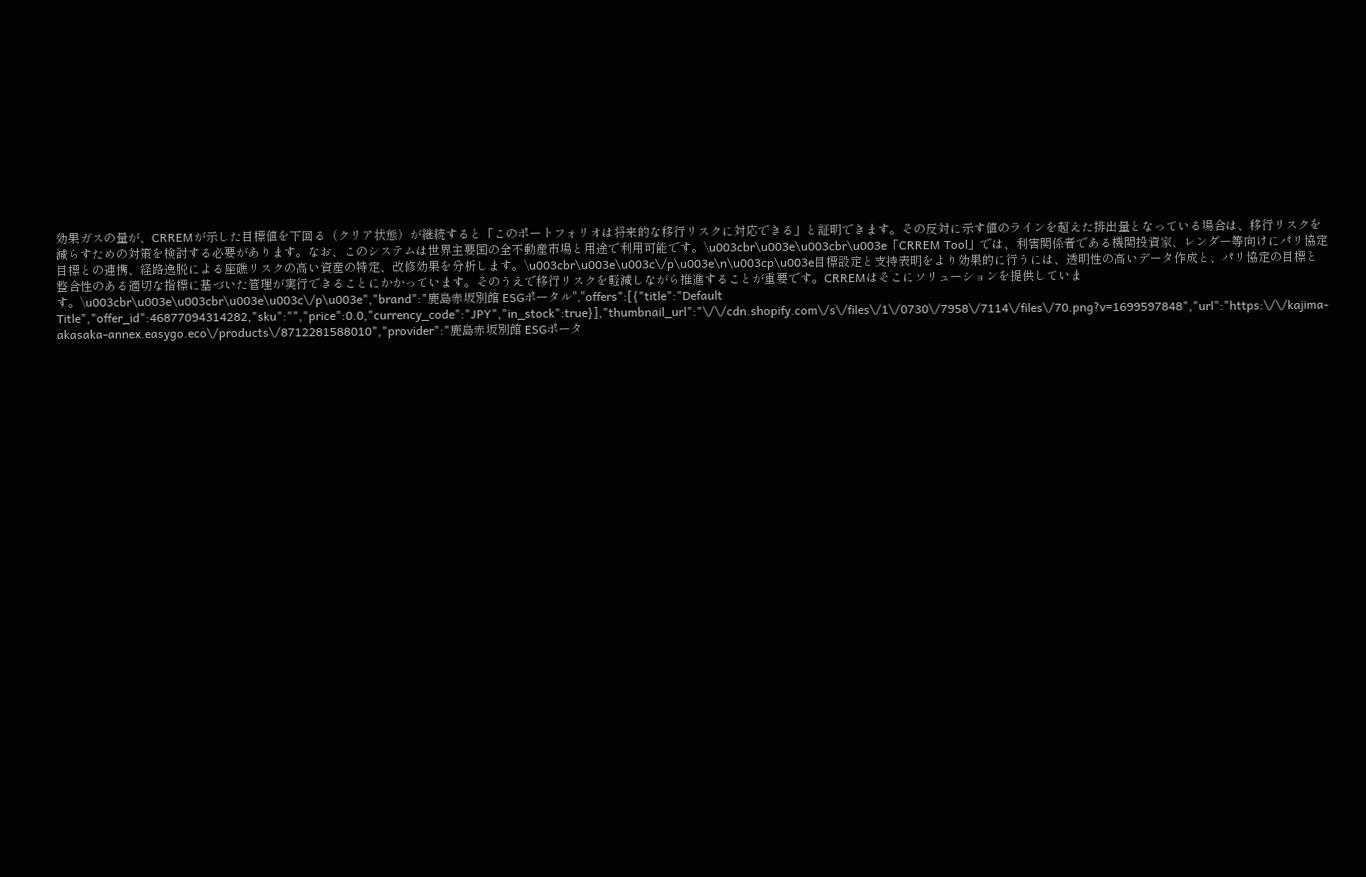効果ガスの量が、CRREMが示した目標値を下回る（クリア状態）が継続すると「このポートフォリオは将来的な移行リスクに対応できる」と証明できます。その反対に示す値のラインを超えた排出量となっている場合は、移行リスクを減らすための対策を検討する必要があります。なお、このシステムは世界主要国の全不動産市場と用途で利用可能です。\u003cbr\u003e\u003cbr\u003e「CRREM Tool」では、利害関係者である機関投資家、レンダー等向けにパリ協定目標との連携、経路逸脱による座礁リスクの高い資産の特定、改修効果を分析します。\u003cbr\u003e\u003c\/p\u003e\n\u003cp\u003e目標設定と支持表明をより効果的に行うには、透明性の高いデータ作成と、パリ協定の目標と整合性のある適切な指標に基づいた管理が実行できることにかかっています。そのうえで移行リスクを軽減しながら推進することが重要です。CRREMはそこにソリューションを提供しています。\u003cbr\u003e\u003cbr\u003e\u003c\/p\u003e","brand":"鹿島赤坂別館 ESGポータル","offers":[{"title":"Default Title","offer_id":46877094314282,"sku":"","price":0.0,"currency_code":"JPY","in_stock":true}],"thumbnail_url":"\/\/cdn.shopify.com\/s\/files\/1\/0730\/7958\/7114\/files\/70.png?v=1699597848","url":"https:\/\/kajima-akasaka-annex.easygo.eco\/products\/8712281588010","provider":"鹿島赤坂別館 ESGポータ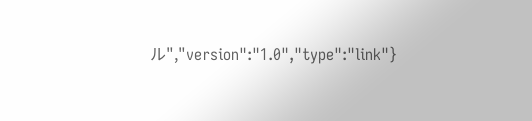ル","version":"1.0","type":"link"}